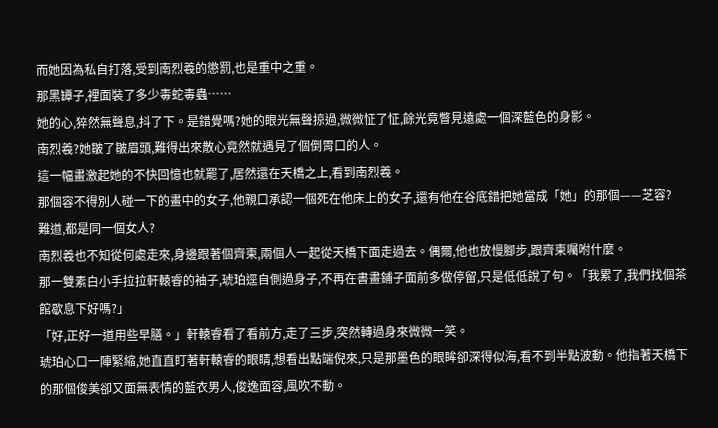而她因為私自打落,受到南烈羲的懲罰,也是重中之重。
那黑罈子,裡面裝了多少毒蛇毒蟲……
她的心,猝然無聲息,抖了下。是錯覺嗎?她的眼光無聲掠過,微微怔了怔,餘光竟瞥見遠處一個深藍色的身影。
南烈羲?她皺了皺眉頭,難得出來散心竟然就遇見了個倒胃口的人。
這一幅畫激起她的不快回憶也就罷了,居然還在天橋之上,看到南烈羲。
那個容不得別人碰一下的畫中的女子,他親口承認一個死在他床上的女子,還有他在谷底錯把她當成「她」的那個——芝容?
難道,都是同一個女人?
南烈羲也不知從何處走來,身邊跟著個齊柬,兩個人一起從天橋下面走過去。偶爾,他也放慢腳步,跟齊柬囑咐什麼。
那一雙素白小手拉拉軒轅睿的袖子,琥珀逕自側過身子,不再在書畫鋪子面前多做停留,只是低低說了句。「我累了,我們找個茶館歇息下好嗎?」
「好,正好一道用些早膳。」軒轅睿看了看前方,走了三步,突然轉過身來微微一笑。
琥珀心口一陣緊縮,她直直盯著軒轅睿的眼睛,想看出點端倪來,只是那墨色的眼眸卻深得似海,看不到半點波動。他指著天橋下的那個俊美卻又面無表情的藍衣男人,俊逸面容,風吹不動。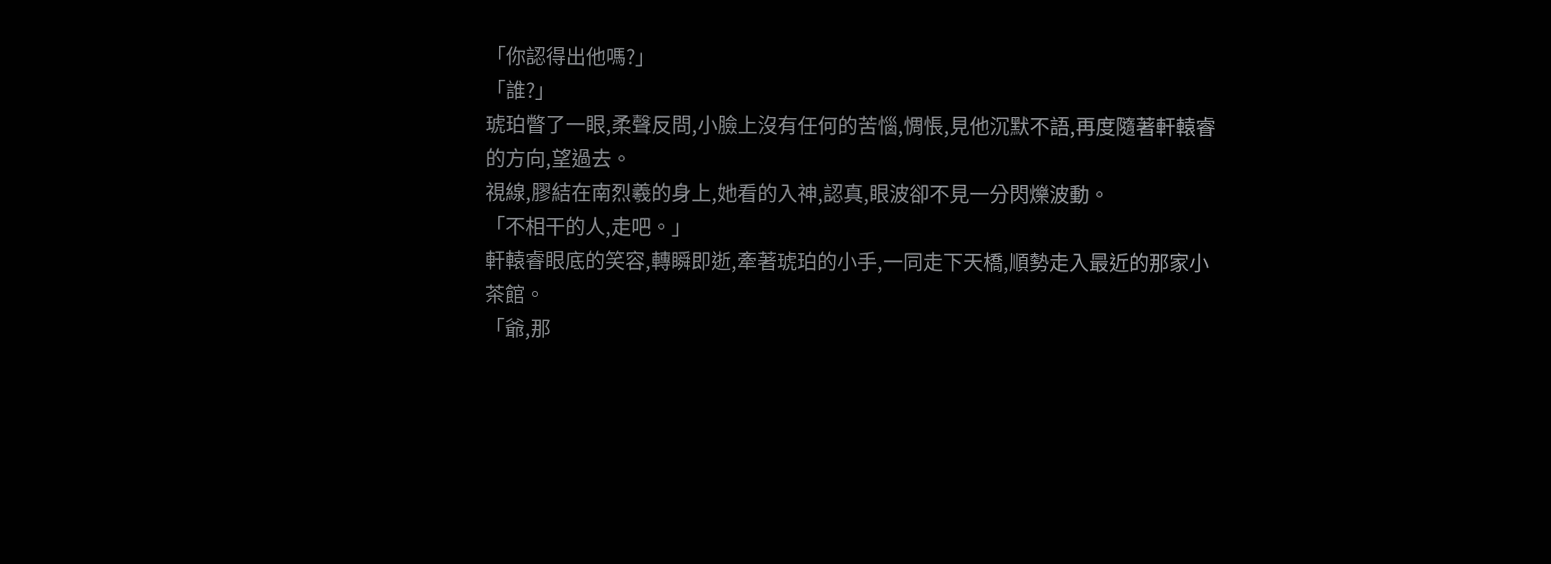「你認得出他嗎?」
「誰?」
琥珀瞥了一眼,柔聲反問,小臉上沒有任何的苦惱,惆悵,見他沉默不語,再度隨著軒轅睿的方向,望過去。
視線,膠結在南烈羲的身上,她看的入神,認真,眼波卻不見一分閃爍波動。
「不相干的人,走吧。」
軒轅睿眼底的笑容,轉瞬即逝,牽著琥珀的小手,一同走下天橋,順勢走入最近的那家小茶館。
「爺,那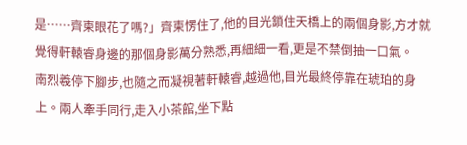是……齊柬眼花了嗎?」齊柬愣住了,他的目光鎖住天橋上的兩個身影,方才就覺得軒轅睿身邊的那個身影萬分熟悉,再細細一看,更是不禁倒抽一口氣。
南烈羲停下腳步,也隨之而凝視著軒轅睿,越過他,目光最終停靠在琥珀的身上。兩人牽手同行,走入小茶館,坐下點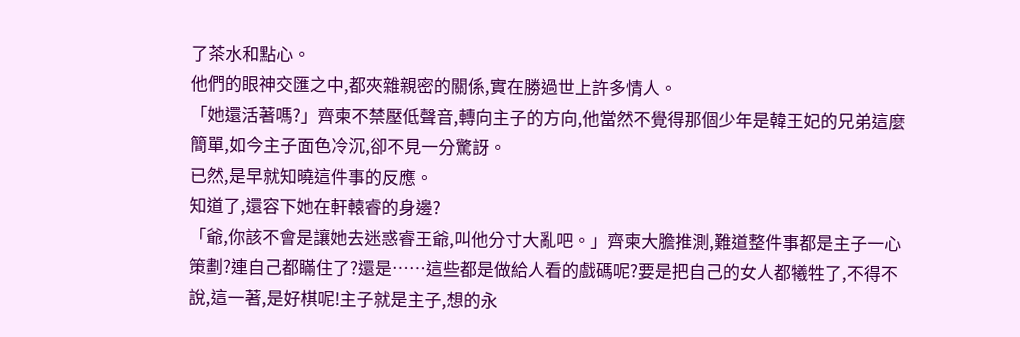了茶水和點心。
他們的眼神交匯之中,都夾雜親密的關係,實在勝過世上許多情人。
「她還活著嗎?」齊柬不禁壓低聲音,轉向主子的方向,他當然不覺得那個少年是韓王妃的兄弟這麼簡單,如今主子面色冷沉,卻不見一分驚訝。
已然,是早就知曉這件事的反應。
知道了,還容下她在軒轅睿的身邊?
「爺,你該不會是讓她去迷惑睿王爺,叫他分寸大亂吧。」齊柬大膽推測,難道整件事都是主子一心策劃?連自己都瞞住了?還是……這些都是做給人看的戲碼呢?要是把自己的女人都犧牲了,不得不說,這一著,是好棋呢!主子就是主子,想的永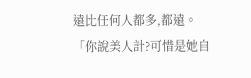遠比任何人都多,都遠。
「你說美人計?可惜是她自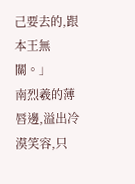己要去的,跟本王無關。」
南烈羲的薄唇邊,溢出冷漠笑容,只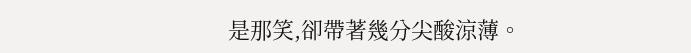是那笑,卻帶著幾分尖酸涼薄。